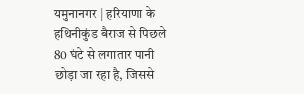यमुनानगर | हरियाणा के हथिनीकुंड बैराज से पिछले 80 घंटे से लगातार पानी छोड़ा जा रहा है, जिससे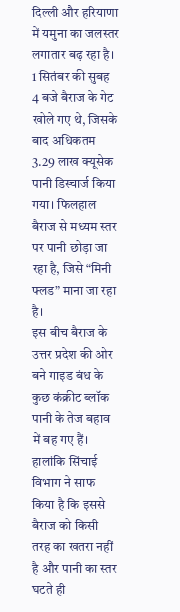दिल्ली और हरियाणा में यमुना का जलस्तर लगातार बढ़ रहा है। 1 सितंबर की सुबह 4 बजे बैराज के गेट खोले गए थे, जिसके बाद अधिकतम 3.29 लाख क्यूसेक पानी डिस्चार्ज किया गया। फिलहाल बैराज से मध्यम स्तर पर पानी छोड़ा जा रहा है, जिसे “मिनी फ्लड” माना जा रहा है।
इस बीच बैराज के उत्तर प्रदेश की ओर बने गाइड बंध के कुछ कंक्रीट ब्लॉक पानी के तेज बहाव में बह गए हैं। हालांकि सिंचाई विभाग ने साफ किया है कि इससे बैराज को किसी तरह का खतरा नहीं है और पानी का स्तर घटते ही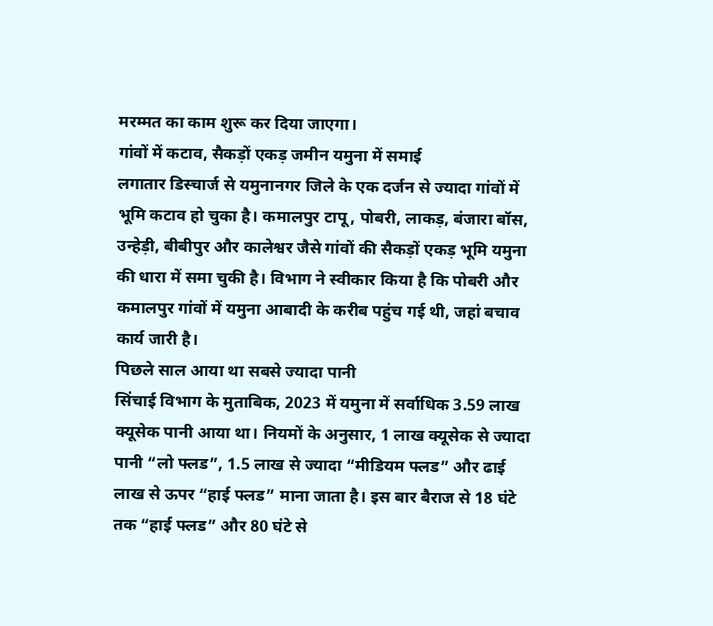मरम्मत का काम शुरू कर दिया जाएगा।
गांवों में कटाव, सैकड़ों एकड़ जमीन यमुना में समाई
लगातार डिस्चार्ज से यमुनानगर जिले के एक दर्जन से ज्यादा गांवों में भूमि कटाव हो चुका है। कमालपुर टापू, पोबरी, लाकड़, बंजारा बॉस, उन्हेड़ी, बीबीपुर और कालेश्वर जैसे गांवों की सैकड़ों एकड़ भूमि यमुना की धारा में समा चुकी है। विभाग ने स्वीकार किया है कि पोबरी और कमालपुर गांवों में यमुना आबादी के करीब पहुंच गई थी, जहां बचाव कार्य जारी है।
पिछले साल आया था सबसे ज्यादा पानी
सिंचाई विभाग के मुताबिक, 2023 में यमुना में सर्वाधिक 3.59 लाख क्यूसेक पानी आया था। नियमों के अनुसार, 1 लाख क्यूसेक से ज्यादा पानी “लो फ्लड”, 1.5 लाख से ज्यादा “मीडियम फ्लड” और ढाई लाख से ऊपर “हाई फ्लड” माना जाता है। इस बार बैराज से 18 घंटे तक “हाई फ्लड” और 80 घंटे से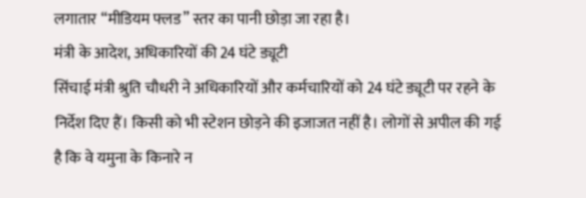लगातार “मीडियम फ्लड” स्तर का पानी छोड़ा जा रहा है।
मंत्री के आदेश, अधिकारियों की 24 घंटे ड्यूटी
सिंचाई मंत्री श्रुति चौधरी ने अधिकारियों और कर्मचारियों को 24 घंटे ड्यूटी पर रहने के निर्देश दिए हैं। किसी को भी स्टेशन छोड़ने की इजाजत नहीं है। लोगों से अपील की गई है कि वे यमुना के किनारे न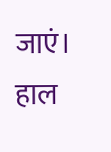जाएं। हाल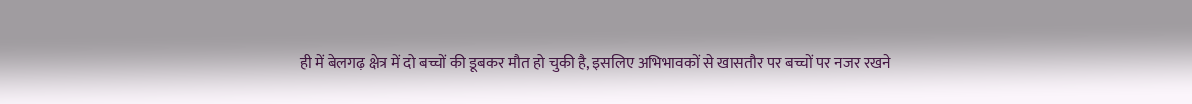ही में बेलगढ़ क्षेत्र में दो बच्चों की डूबकर मौत हो चुकी है, इसलिए अभिभावकों से खासतौर पर बच्चों पर नजर रखने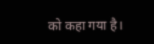को कहा गया है।